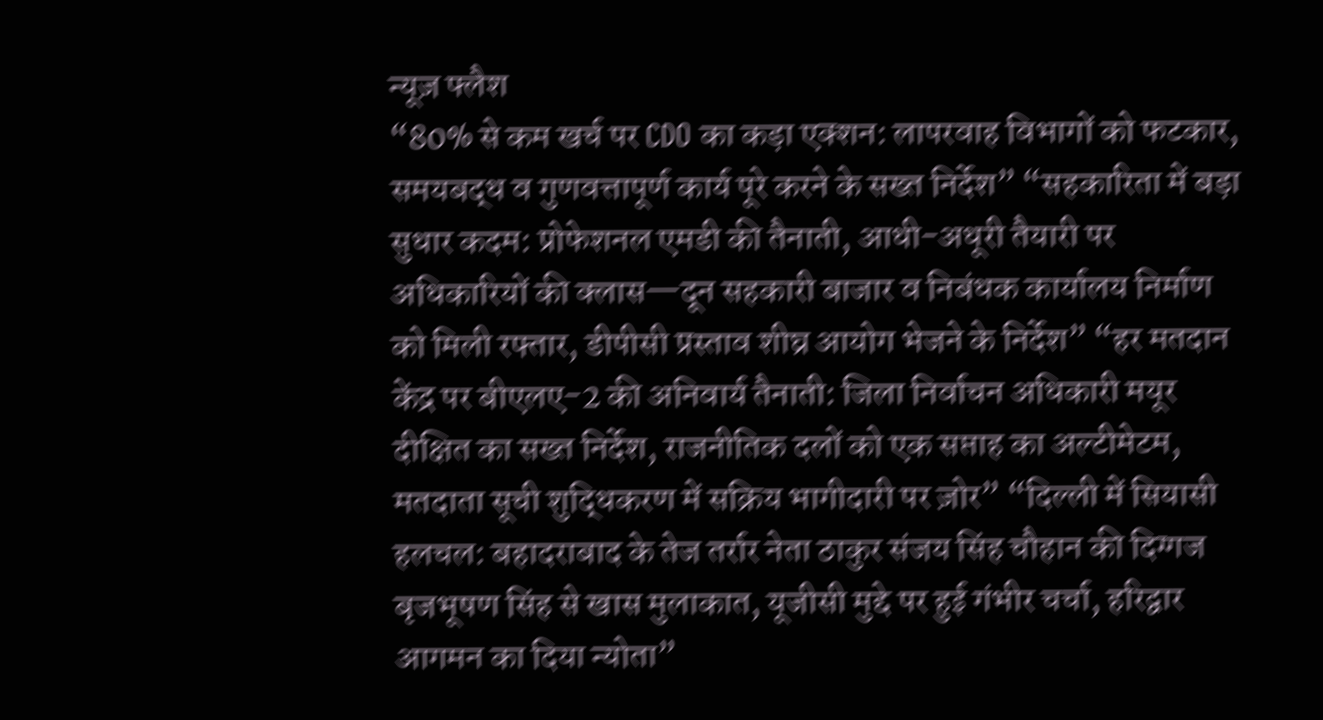न्यूज़ फ्लैश
“80% से कम खर्च पर CDO का कड़ा एक्शन: लापरवाह विभागों को फटकार, समयबद्ध व गुणवत्तापूर्ण कार्य पूरे करने के सख्त निर्देश” “सहकारिता में बड़ा सुधार कदम: प्रोफेशनल एमडी की तैनाती, आधी-अधूरी तैयारी पर अधिकारियों की क्लास—दून सहकारी बाजार व निबंधक कार्यालय निर्माण को मिली रफ्तार, डीपीसी प्रस्ताव शीघ्र आयोग भेजने के निर्देश” “हर मतदान केंद्र पर बीएलए-2 की अनिवार्य तैनाती: जिला निर्वाचन अधिकारी मयूर दीक्षित का सख्त निर्देश, राजनीतिक दलों को एक सप्ताह का अल्टीमेटम, मतदाता सूची शुद्धिकरण में सक्रिय भागीदारी पर ज़ोर” “दिल्ली में सियासी हलचल: बहादराबाद के तेज तर्रार नेता ठाकुर संजय सिंह चौहान की दिग्गज बृजभूषण सिंह से खास मुलाकात, यूजीसी मुद्दे पर हुई गंभीर चर्चा, हरिद्वार आगमन का दिया न्योता”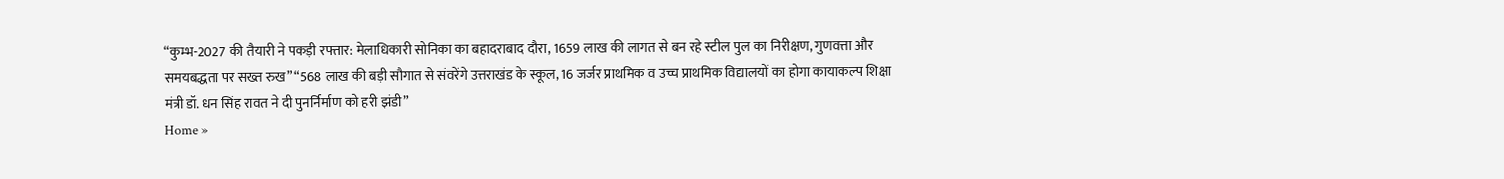“कुम्भ-2027 की तैयारी ने पकड़ी रफ्तार: मेलाधिकारी सोनिका का बहादराबाद दौरा, 1659 लाख की लागत से बन रहे स्टील पुल का निरीक्षण, गुणवत्ता और समयबद्धता पर सख्त रुख” “568 लाख की बड़ी सौगात से संवरेंगे उत्तराखंड के स्कूल, 16 जर्जर प्राथमिक व उच्च प्राथमिक विद्यालयों का होगा कायाकल्प शिक्षा मंत्री डॉ. धन सिंह रावत ने दी पुनर्निर्माण को हरी झंडी”
Home »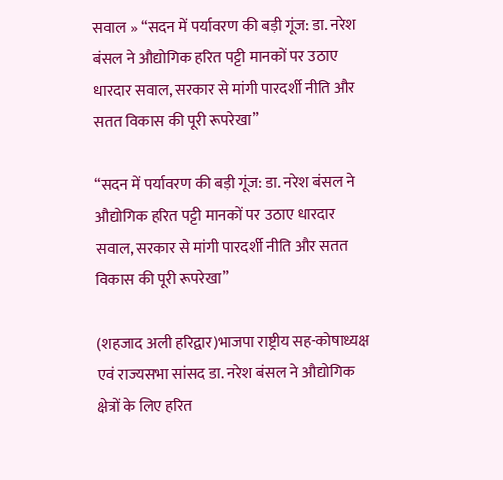सवाल » “सदन में पर्यावरण की बड़ी गूंज: डा. नरेश बंसल ने औद्योगिक हरित पट्टी मानकों पर उठाए धारदार सवाल, सरकार से मांगी पारदर्शी नीति और सतत विकास की पूरी रूपरेखा”

“सदन में पर्यावरण की बड़ी गूंज: डा. नरेश बंसल ने औद्योगिक हरित पट्टी मानकों पर उठाए धारदार सवाल, सरकार से मांगी पारदर्शी नीति और सतत विकास की पूरी रूपरेखा”

(शहजाद अली हरिद्वार)भाजपा राष्ट्रीय सह-कोषाध्यक्ष एवं राज्यसभा सांसद डा. नरेश बंसल ने औद्योगिक क्षेत्रों के लिए हरित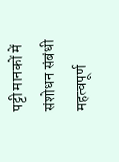पट्टी मानकों में संशोधन संबंधी महत्वपूर्ण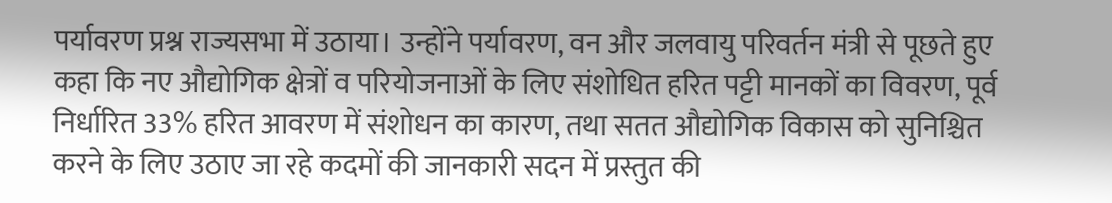पर्यावरण प्रश्न राज्यसभा में उठाया। उन्होंने पर्यावरण, वन और जलवायु परिवर्तन मंत्री से पूछते हुए कहा कि नए औद्योगिक क्षेत्रों व परियोजनाओं के लिए संशोधित हरित पट्टी मानकों का विवरण, पूर्व निर्धारित 33% हरित आवरण में संशोधन का कारण, तथा सतत औद्योगिक विकास को सुनिश्चित करने के लिए उठाए जा रहे कदमों की जानकारी सदन में प्रस्तुत की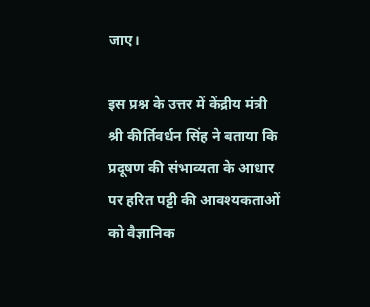जाए।

इस प्रश्न के उत्तर में केंद्रीय मंत्री श्री कीर्तिवर्धन सिंह ने बताया कि प्रदूषण की संभाव्यता के आधार पर हरित पट्टी की आवश्यकताओं को वैज्ञानिक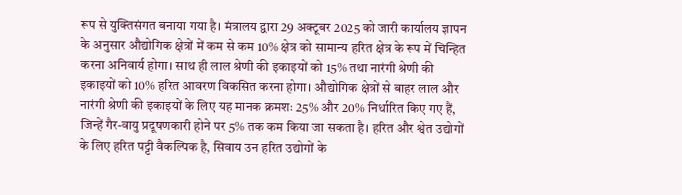रूप से युक्तिसंगत बनाया गया है। मंत्रालय द्वारा 29 अक्टूबर 2025 को जारी कार्यालय ज्ञापन के अनुसार औद्योगिक क्षेत्रों में कम से कम 10% क्षेत्र को सामान्य हरित क्षेत्र के रूप में चिन्हित करना अनिवार्य होगा। साथ ही लाल श्रेणी की इकाइयों को 15% तथा नारंगी श्रेणी की इकाइयों को 10% हरित आवरण विकसित करना होगा। औद्योगिक क्षेत्रों से बाहर लाल और नारंगी श्रेणी की इकाइयों के लिए यह मानक क्रमशः 25% और 20% निर्धारित किए गए हैं, जिन्हें गैर-वायु प्रदूषणकारी होने पर 5% तक कम किया जा सकता है। हरित और श्वेत उद्योगों के लिए हरित पट्टी वैकल्पिक है, सिवाय उन हरित उद्योगों के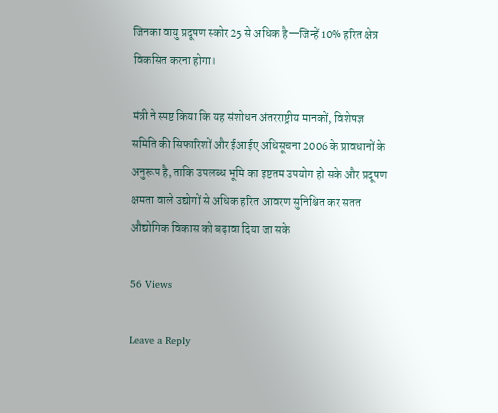जिनका वायु प्रदूषण स्कोर 25 से अधिक है—जिन्हें 10% हरित क्षेत्र विकसित करना होगा।

मंत्री ने स्पष्ट किया कि यह संशोधन अंतरराष्ट्रीय मानकों, विशेषज्ञ समिति की सिफारिशों और ईआईए अधिसूचना 2006 के प्रावधानों के अनुरूप है, ताकि उपलब्ध भूमि का इष्टतम उपयोग हो सके और प्रदूषण क्षमता वाले उद्योगों से अधिक हरित आवरण सुनिश्चित कर सतत औद्योगिक विकास को बढ़ावा दिया जा सके

56 Views

Leave a Reply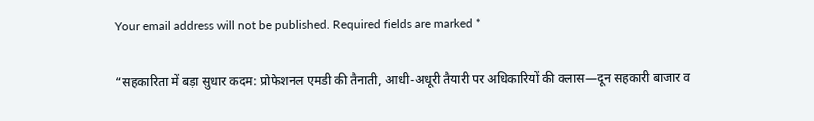Your email address will not be published. Required fields are marked *

“सहकारिता में बड़ा सुधार कदम: प्रोफेशनल एमडी की तैनाती, आधी-अधूरी तैयारी पर अधिकारियों की क्लास—दून सहकारी बाजार व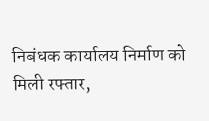निबंधक कार्यालय निर्माण को मिली रफ्तार,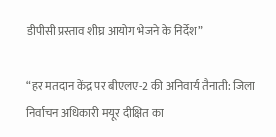डीपीसी प्रस्ताव शीघ्र आयोग भेजने के निर्देश”

“हर मतदान केंद्र पर बीएलए-2 की अनिवार्य तैनाती: जिला निर्वाचन अधिकारी मयूर दीक्षित का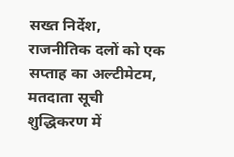सख्त निर्देश, राजनीतिक दलों को एक सप्ताह का अल्टीमेटम, मतदाता सूची शुद्धिकरण में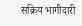सक्रिय भागीदारी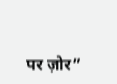पर ज़ोर”